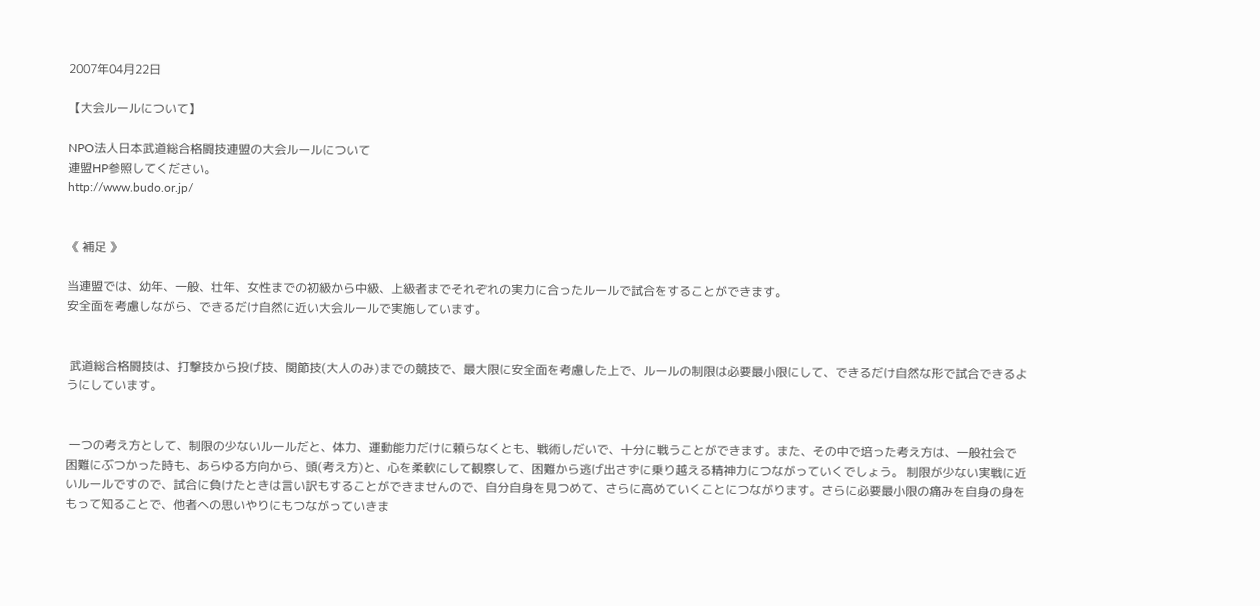2007年04月22日

【大会ルールについて】

NPO法人日本武道総合格闘技連盟の大会ルールについて
連盟HP参照してください。
http://www.budo.or.jp/


《 補足 》

当連盟では、幼年、一般、壮年、女性までの初級から中級、上級者までそれぞれの実力に合ったルールで試合をすることができます。
安全面を考慮しながら、できるだけ自然に近い大会ルールで実施しています。


 武道総合格闘技は、打撃技から投げ技、関節技(大人のみ)までの競技で、最大限に安全面を考慮した上で、ルールの制限は必要最小限にして、できるだけ自然な形で試合できるようにしています。


 一つの考え方として、制限の少ないルールだと、体力、運動能力だけに頼らなくとも、戦術しだいで、十分に戦うことができます。また、その中で培った考え方は、一般社会で困難にぶつかった時も、あらゆる方向から、頭(考え方)と、心を柔軟にして観察して、困難から逃げ出さずに乗り越える精神力につながっていくでしょう。 制限が少ない実戦に近いルールですので、試合に負けたときは言い訳もすることができませんので、自分自身を見つめて、さらに高めていくことにつながります。さらに必要最小限の痛みを自身の身をもって知ることで、他者への思いやりにもつながっていきま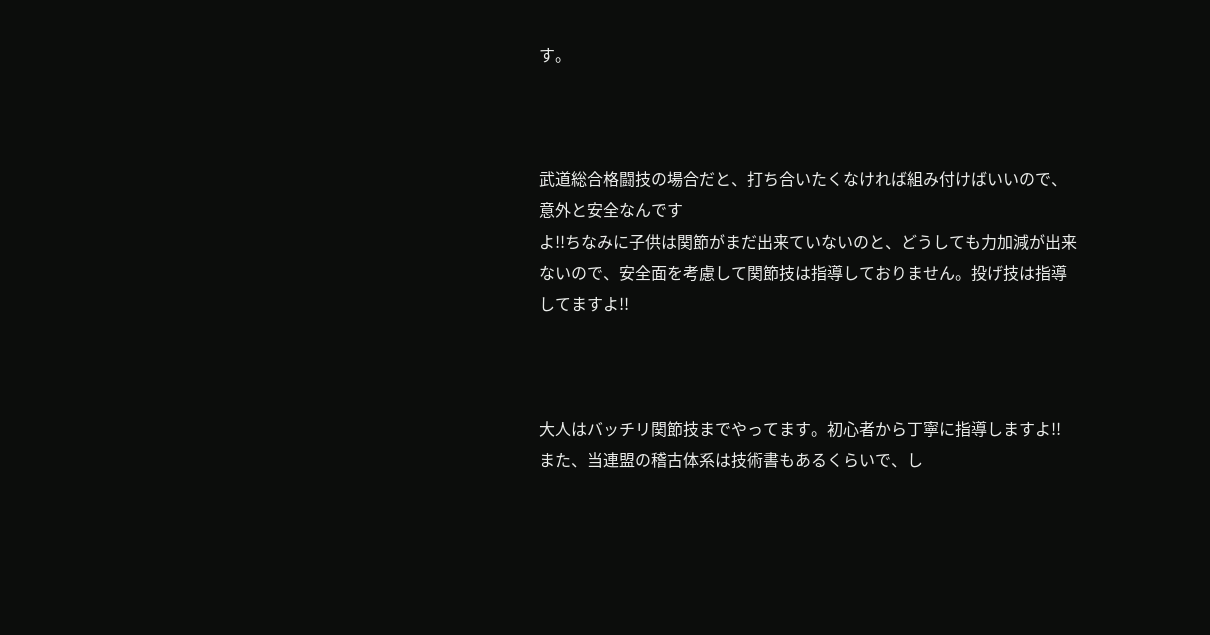す。



武道総合格闘技の場合だと、打ち合いたくなければ組み付けばいいので、意外と安全なんです
よ!!ちなみに子供は関節がまだ出来ていないのと、どうしても力加減が出来ないので、安全面を考慮して関節技は指導しておりません。投げ技は指導してますよ!!



大人はバッチリ関節技までやってます。初心者から丁寧に指導しますよ!!
また、当連盟の稽古体系は技術書もあるくらいで、し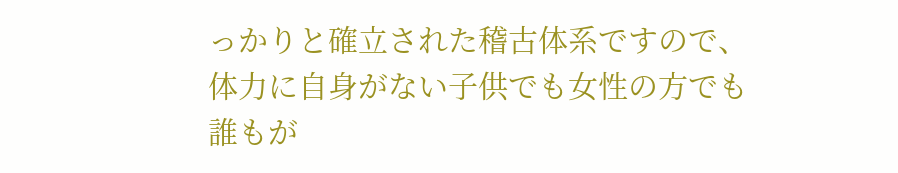っかりと確立された稽古体系ですので、
体力に自身がない子供でも女性の方でも誰もが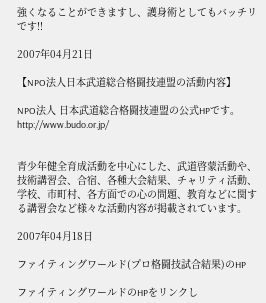強くなることができますし、護身術としてもバッチリです!!

2007年04月21日

【NPO法人日本武道総合格闘技連盟の活動内容】

NPO法人 日本武道総合格闘技連盟の公式HPです。
http://www.budo.or.jp/


青少年健全育成活動を中心にした、武道啓蒙活動や、技術講習会、合宿、各種大会結果、チャリティ活動、学校、市町村、各方面での心の問題、教育などに関する講習会など様々な活動内容が掲載されています。

2007年04月18日

ファイティングワールド(プロ格闘技試合結果)のHP

ファイティングワールドのHPをリンクし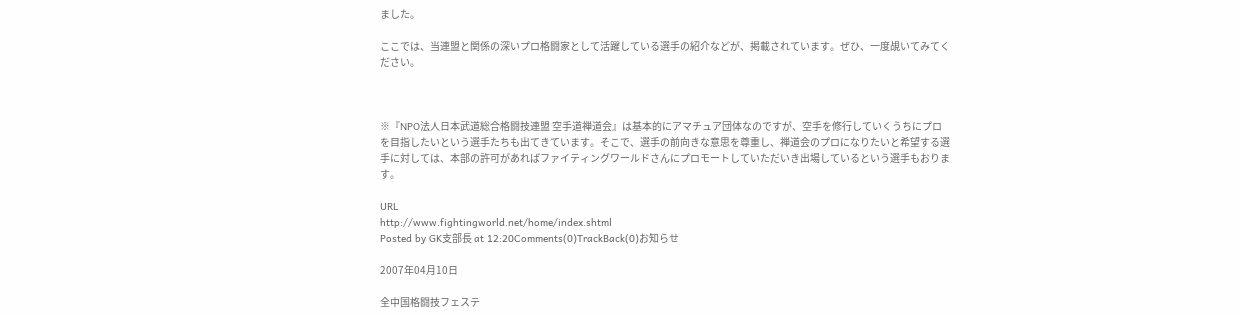ました。

ここでは、当連盟と関係の深いプロ格闘家として活躍している選手の紹介などが、掲載されています。ぜひ、一度覘いてみてください。



※『NPO法人日本武道総合格闘技連盟 空手道禅道会』は基本的にアマチュア団体なのですが、空手を修行していくうちにプロを目指したいという選手たちも出てきています。そこで、選手の前向きな意思を尊重し、禅道会のプロになりたいと希望する選手に対しては、本部の許可があればファイティングワールドさんにプロモートしていただいき出場しているという選手もおります。

URL
http://www.fightingworld.net/home/index.shtml
Posted by GK支部長 at 12:20Comments(0)TrackBack(0)お知らせ

2007年04月10日

全中国格闘技フェステ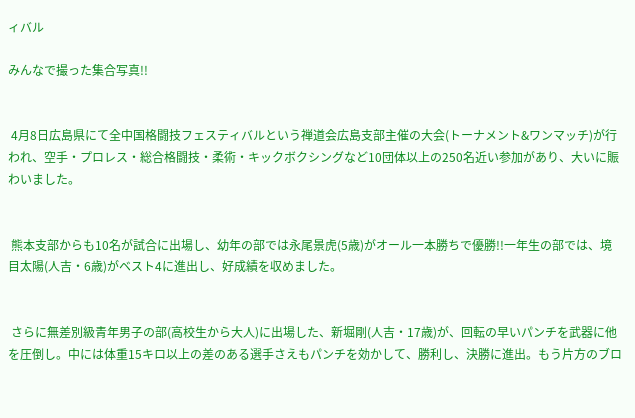ィバル

みんなで撮った集合写真!!


 4月8日広島県にて全中国格闘技フェスティバルという禅道会広島支部主催の大会(トーナメント&ワンマッチ)が行われ、空手・プロレス・総合格闘技・柔術・キックボクシングなど10団体以上の250名近い参加があり、大いに賑わいました。


 熊本支部からも10名が試合に出場し、幼年の部では永尾景虎(5歳)がオール一本勝ちで優勝!!一年生の部では、境目太陽(人吉・6歳)がベスト4に進出し、好成績を収めました。


 さらに無差別級青年男子の部(高校生から大人)に出場した、新堀剛(人吉・17歳)が、回転の早いパンチを武器に他を圧倒し。中には体重15キロ以上の差のある選手さえもパンチを効かして、勝利し、決勝に進出。もう片方のブロ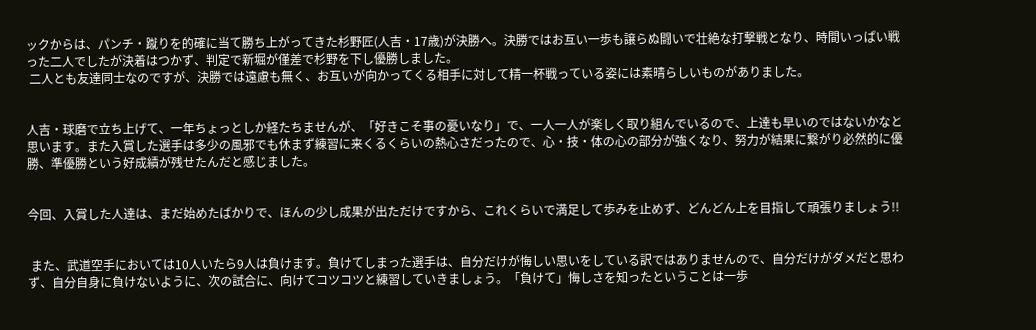ックからは、パンチ・蹴りを的確に当て勝ち上がってきた杉野匠(人吉・17歳)が決勝へ。決勝ではお互い一歩も譲らぬ闘いで壮絶な打撃戦となり、時間いっぱい戦った二人でしたが決着はつかず、判定で新堀が僅差で杉野を下し優勝しました。
 二人とも友達同士なのですが、決勝では遠慮も無く、お互いが向かってくる相手に対して精一杯戦っている姿には素晴らしいものがありました。


人吉・球磨で立ち上げて、一年ちょっとしか経たちませんが、「好きこそ事の憂いなり」で、一人一人が楽しく取り組んでいるので、上達も早いのではないかなと思います。また入賞した選手は多少の風邪でも休まず練習に来くるくらいの熱心さだったので、心・技・体の心の部分が強くなり、努力が結果に繋がり必然的に優勝、準優勝という好成績が残せたんだと感じました。


今回、入賞した人達は、まだ始めたばかりで、ほんの少し成果が出ただけですから、これくらいで満足して歩みを止めず、どんどん上を目指して頑張りましょう!!


 また、武道空手においては10人いたら9人は負けます。負けてしまった選手は、自分だけが悔しい思いをしている訳ではありませんので、自分だけがダメだと思わず、自分自身に負けないように、次の試合に、向けてコツコツと練習していきましょう。「負けて」悔しさを知ったということは一歩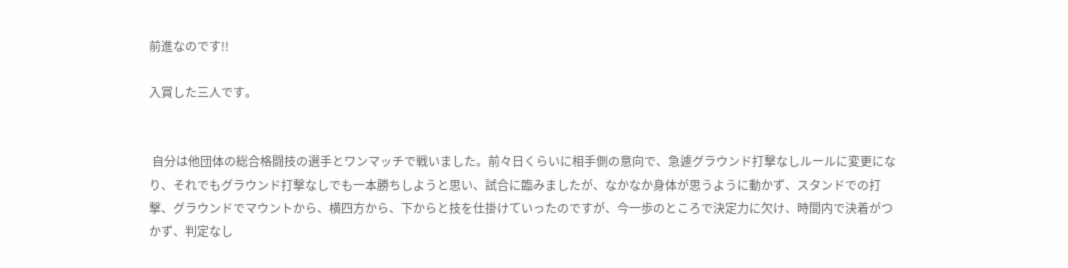前進なのです!!

入賞した三人です。


 自分は他団体の総合格闘技の選手とワンマッチで戦いました。前々日くらいに相手側の意向で、急遽グラウンド打撃なしルールに変更になり、それでもグラウンド打撃なしでも一本勝ちしようと思い、試合に臨みましたが、なかなか身体が思うように動かず、スタンドでの打撃、グラウンドでマウントから、横四方から、下からと技を仕掛けていったのですが、今一歩のところで決定力に欠け、時間内で決着がつかず、判定なし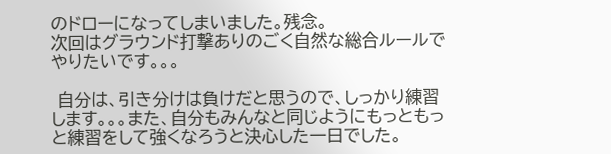のドローになってしまいました。残念。
次回はグラウンド打撃ありのごく自然な総合ルールでやりたいです。。。

 自分は、引き分けは負けだと思うので、しっかり練習します。。。また、自分もみんなと同じようにもっともっと練習をして強くなろうと決心した一日でした。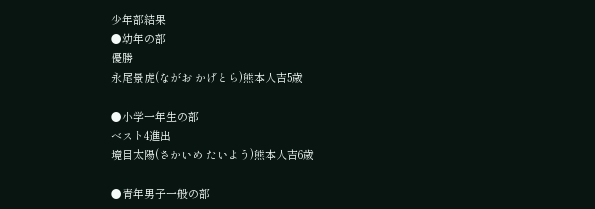少年部結果
●幼年の部
優勝
永尾景虎(ながお かげとら)熊本人吉5歳

●小学一年生の部
ベスト4進出
境目太陽(さかいめ たいよう)熊本人吉6歳

●青年男子一般の部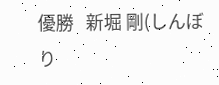優勝   新堀 剛(しんぼり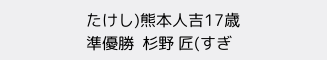たけし)熊本人吉17歳
準優勝  杉野 匠(すぎ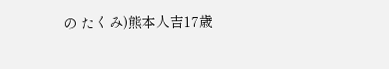の たくみ)熊本人吉17歳